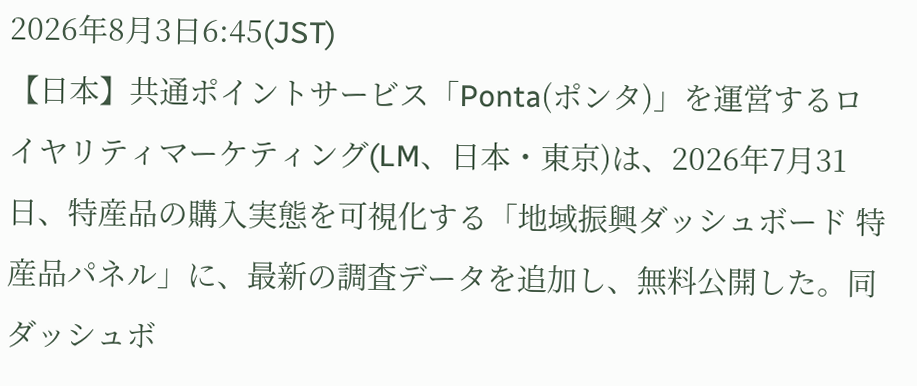2026年8月3日6:45(JST)
【日本】共通ポイントサービス「Ponta(ポンタ)」を運営するロイヤリティマーケティング(LM、日本・東京)は、2026年7月31日、特産品の購入実態を可視化する「地域振興ダッシュボード 特産品パネル」に、最新の調査データを追加し、無料公開した。同ダッシュボ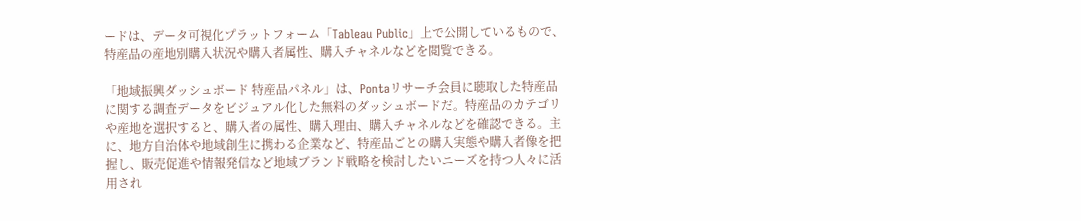ードは、データ可視化プラットフォーム「Tableau Public」上で公開しているもので、特産品の産地別購入状況や購入者属性、購入チャネルなどを閲覧できる。

「地域振興ダッシュボード 特産品パネル」は、Pontaリサーチ会員に聴取した特産品に関する調査データをビジュアル化した無料のダッシュボードだ。特産品のカテゴリや産地を選択すると、購入者の属性、購入理由、購入チャネルなどを確認できる。主に、地方自治体や地域創生に携わる企業など、特産品ごとの購入実態や購入者像を把握し、販売促進や情報発信など地域ブランド戦略を検討したいニーズを持つ人々に活用され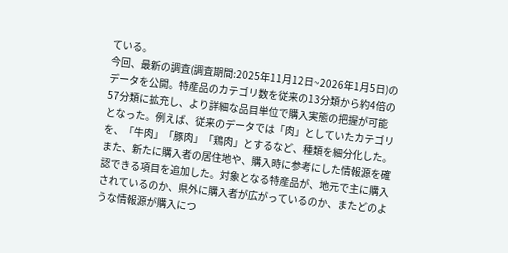ている。
今回、最新の調査(調査期間:2025年11月12日~2026年1月5日)のデータを公開。特産品のカテゴリ数を従来の13分類から約4倍の57分類に拡充し、より詳細な品目単位で購入実態の把握が可能となった。例えば、従来のデータでは「肉」としていたカテゴリを、「牛肉」「豚肉」「鶏肉」とするなど、種類を細分化した。また、新たに購入者の居住地や、購入時に参考にした情報源を確認できる項目を追加した。対象となる特産品が、地元で主に購入されているのか、県外に購入者が広がっているのか、またどのような情報源が購入につ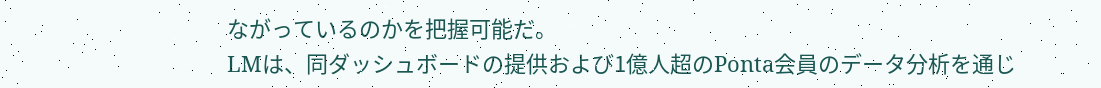ながっているのかを把握可能だ。
LMは、同ダッシュボードの提供および1億人超のPonta会員のデータ分析を通じ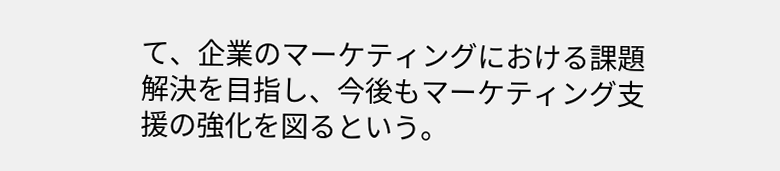て、企業のマーケティングにおける課題解決を目指し、今後もマーケティング支援の強化を図るという。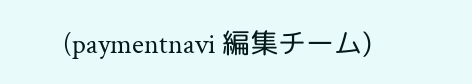(paymentnavi 編集チーム)